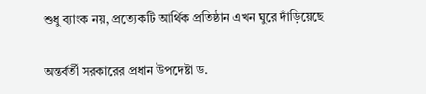শুধু ব্যাংক নয়, প্রত্যেকটি আর্থিক প্রতিষ্ঠান এখন ঘুরে দাঁড়িয়েছে

অন্তর্বর্তী সরকারের প্রধান উপদেষ্টা ড.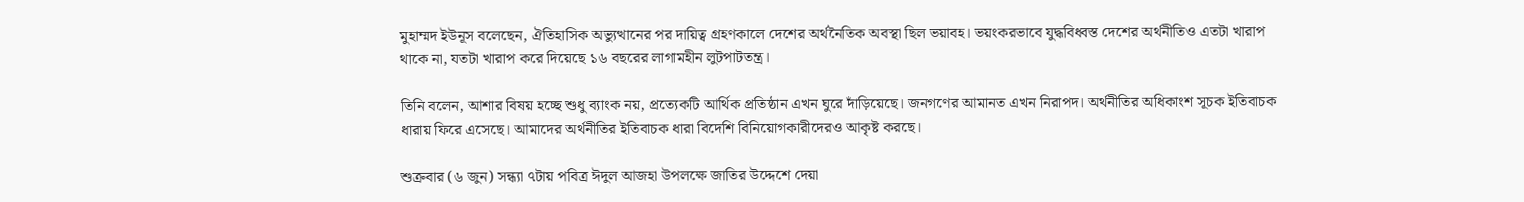মুহাম্মদ ইউনূস বলেছেন, ঐতিহাসিক অভ্যুত্থানের পর দায়িত্ব গ্রহণকালে দেশের অর্থনৈতিক অবস্থা ছিল ভয়াবহ। ভয়ংকরভাবে যুদ্ধবিধ্বস্ত দেশের অর্থনীতিও এতটা খারাপ থাকে না, যতটা খারাপ করে দিয়েছে ১৬ বছরের লাগামহীন লুটপাটতন্ত্র।

তিনি বলেন, আশার বিষয় হচ্ছে শুধু ব্যাংক নয়, প্রত্যেকটি আর্থিক প্রতিষ্ঠান এখন ঘুরে দাঁড়িয়েছে। জনগণের আমানত এখন নিরাপদ। অর্থনীতির অধিকাংশ সূচক ইতিবাচক ধারায় ফিরে এসেছে। আমাদের অর্থনীতির ইতিবাচক ধারা বিদেশি বিনিয়োগকারীদেরও আকৃষ্ট করছে।

শুক্রবার (৬ জুন) সন্ধ্যা ৭টায় পবিত্র ঈদুল আজহা উপলক্ষে জাতির উদ্দেশে দেয়া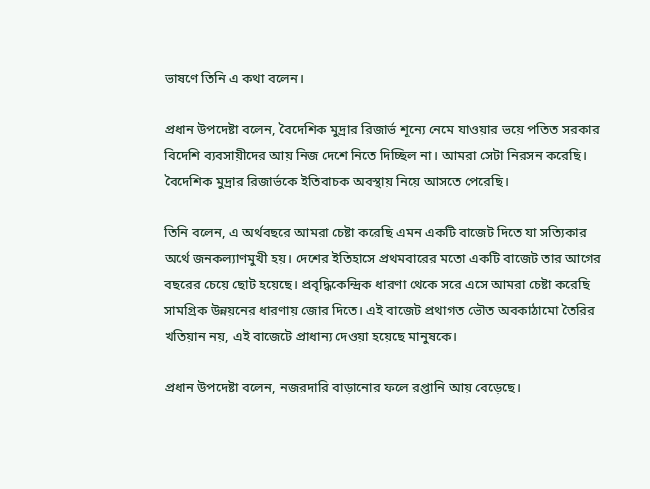ভাষণে তিনি এ কথা বলেন।

প্রধান উপদেষ্টা বলেন, বৈদেশিক মুদ্রার রিজার্ভ শূন্যে নেমে যাওয়ার ভয়ে পতিত সরকার বিদেশি ব্যবসায়ীদের আয় নিজ দেশে নিতে দিচ্ছিল না। আমরা সেটা নিরসন করেছি। বৈদেশিক মুদ্রার রিজার্ভকে ইতিবাচক অবস্থায় নিয়ে আসতে পেরেছি।

তিনি বলেন, এ অর্থবছরে আমরা চেষ্টা করেছি এমন একটি বাজেট দিতে যা সত্যিকার অর্থে জনকল্যাণমুখী হয়। দেশের ইতিহাসে প্রথমবারের মতো একটি বাজেট তার আগের বছরের চেয়ে ছোট হয়েছে। প্রবৃদ্ধিকেন্দ্রিক ধারণা থেকে সরে এসে আমরা চেষ্টা করেছি সামগ্রিক উন্নয়নের ধারণায় জোর দিতে। এই বাজেট প্রথাগত ভৌত অবকাঠামো তৈরির খতিয়ান নয়, এই বাজেটে প্রাধান্য দেওয়া হয়েছে মানুষকে।

প্রধান উপদেষ্টা বলেন, নজরদারি বাড়ানোর ফলে রপ্তানি আয় বেড়েছে।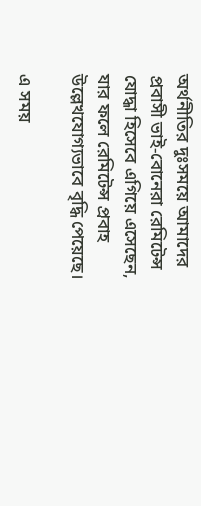অর্থনীতির দুঃসময়ে আমাদের প্রবাসী ভাই-বোনেরা রেমিটেন্স যোদ্ধা হিসেবে এগিয়ে এসেছেন, যার ফলে রেমিটেন্স প্রবাহ উল্লেখযোগ্যভাবে বৃদ্ধি পেয়েছে।

এ সময়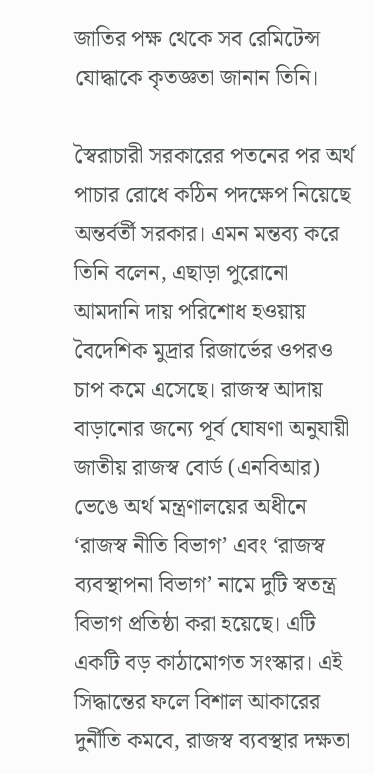জাতির পক্ষ থেকে সব রেমিটেন্স যোদ্ধাকে কৃতজ্ঞতা জানান তিনি।

স্বৈরাচারী সরকারের পতনের পর অর্থ পাচার রোধে কঠিন পদক্ষেপ নিয়েছে অন্তর্বর্তী সরকার। এমন মন্তব্য করে তিনি বলেন, এছাড়া পুরোনো আমদানি দায় পরিশোধ হওয়ায় বৈদেশিক মুদ্রার রিজার্ভের ওপরও চাপ কমে এসেছে। রাজস্ব আদায় বাড়ানোর জন্যে পূর্ব ঘোষণা অনুযায়ী জাতীয় রাজস্ব বোর্ড (এনবিআর) ভেঙে অর্থ মন্ত্রণালয়ের অধীনে ‘রাজস্ব নীতি বিভাগ’ এবং ‘রাজস্ব ব্যবস্থাপনা বিভাগ’ নামে দুটি স্বতন্ত্র বিভাগ প্রতিষ্ঠা করা হয়েছে। এটি একটি বড় কাঠামোগত সংস্কার। এই সিদ্ধান্তের ফলে বিশাল আকারের দুর্নীতি কমবে, রাজস্ব ব্যবস্থার দক্ষতা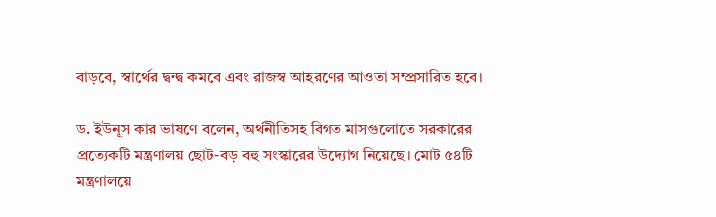বাড়বে, স্বার্থের দ্বন্দ্ব কমবে এবং রাজস্ব আহরণের আওতা সম্প্রসারিত হবে।

ড. ইউনূস কার ভাষণে বলেন, অর্থনীতিসহ বিগত মাসগুলোতে সরকারের প্রত্যেকটি মন্ত্রণালয় ছোট-বড় বহু সংস্কারের উদ্যোগ নিয়েছে। মোট ৫৪টি মন্ত্রণালয়ে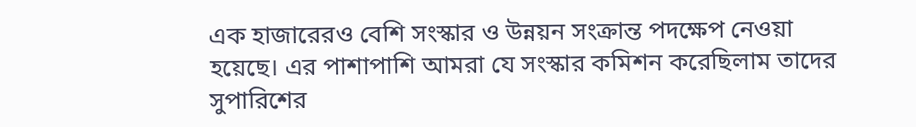এক হাজারেরও বেশি সংস্কার ও উন্নয়ন সংক্রান্ত পদক্ষেপ নেওয়া হয়েছে। এর পাশাপাশি আমরা যে সংস্কার কমিশন করেছিলাম তাদের সুপারিশের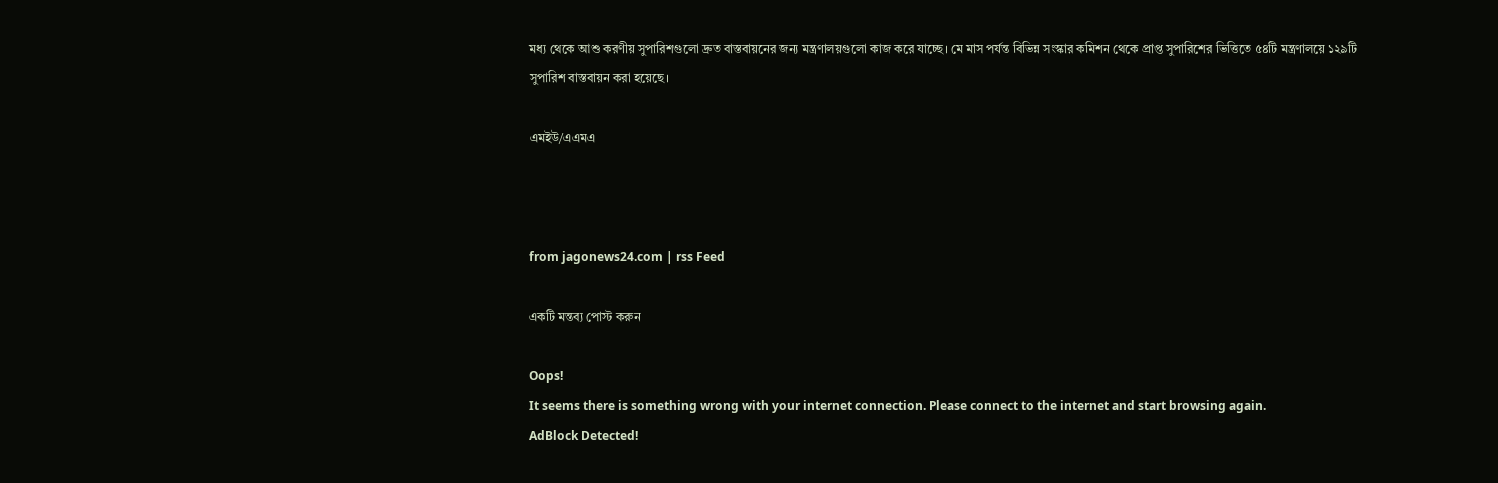মধ্য থেকে আশু করণীয় সুপারিশগুলো দ্রুত বাস্তবায়নের জন্য মন্ত্রণালয়গুলো কাজ করে যাচ্ছে। মে মাস পর্যন্ত বিভিন্ন সংস্কার কমিশন থেকে প্রাপ্ত সুপারিশের ভিত্তিতে ৫৪টি মন্ত্রণালয়ে ১২৯টি সুপারিশ বাস্তবায়ন করা হয়েছে।

এমইউ/এএমএ



from jagonews24.com | rss Feed

একটি মন্তব্য পোস্ট করুন

Oops!
It seems there is something wrong with your internet connection. Please connect to the internet and start browsing again.
AdBlock Detected!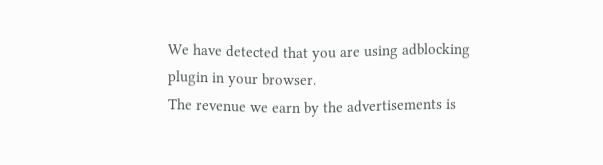We have detected that you are using adblocking plugin in your browser.
The revenue we earn by the advertisements is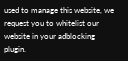used to manage this website, we request you to whitelist our website in your adblocking plugin.